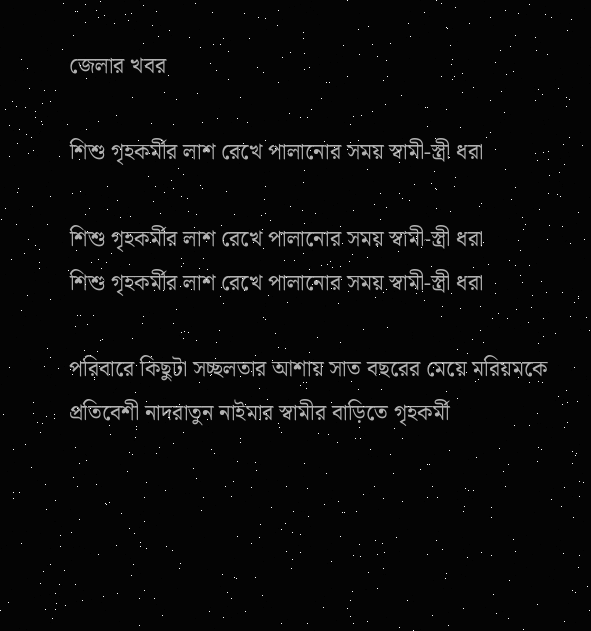জেলার খবর

শিশু গৃহকর্মীর লাশ রেখে পালানোর সময় স্বামী-স্ত্রী ধরা

শিশু গৃহকর্মীর লাশ রেখে পালানোর সময় স্বামী-স্ত্রী ধরা
শিশু গৃহকর্মীর লাশ রেখে পালানোর সময় স্বামী-স্ত্রী ধরা

পরিবারে কিছুটা সচ্ছলতার আশায় সাত বছরের মেয়ে মরিয়মকে প্রতিবেশী নাদরাতুন নাইমার স্বামীর বাড়িতে গৃহকর্মী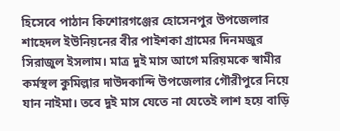হিসেবে পাঠান কিশোরগঞ্জের হোসেনপুর উপজেলার শাহেদল ইউনিয়নের বীর পাইশকা গ্রামের দিনমজুর সিরাজুল ইসলাম। মাত্র দুই মাস আগে মরিয়মকে স্বামীর কর্মস্থল কুমিল্লার দাউদকান্দি উপজেলার গৌরীপুরে নিয়ে যান নাইমা। তবে দুই মাস যেতে না যেতেই লাশ হয়ে বাড়ি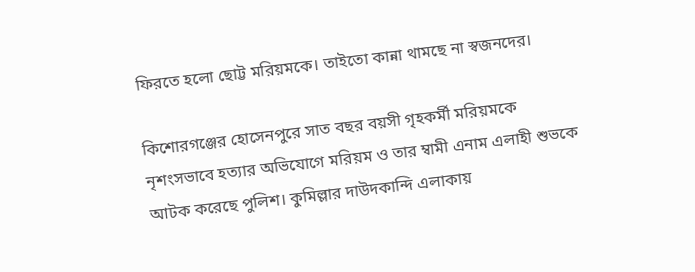ফিরতে হলো ছোট্ট মরিয়মকে। তাইতো কান্না থামছে না স্বজনদের।

কিশোরগঞ্জের হোসেনপুরে সাত বছর বয়সী গৃহকর্মী মরিয়মকে নৃশংসভাবে হত্যার অভিযোগে মরিয়ম ও তার ম্বামী এনাম এলাহী শুভকে আটক করেছে পুলিশ। কুমিল্লার দাউদকান্দি এলাকায়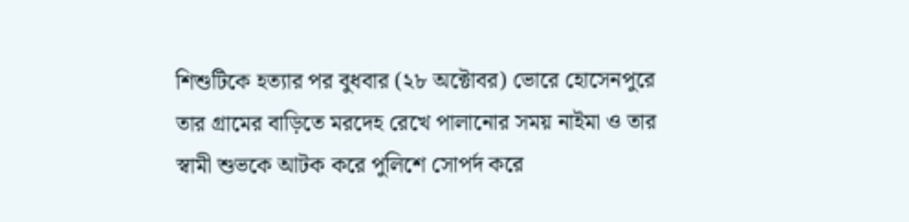শিশুটিকে হত্যার পর বুধবার (২৮ অক্টোবর) ভোরে হোসেনপুরে তার গ্রামের বাড়িতে মরদেহ রেখে পালানোর সময় নাইমা ও তার স্বামী শুভকে আটক করে পুলিশে সোপর্দ করে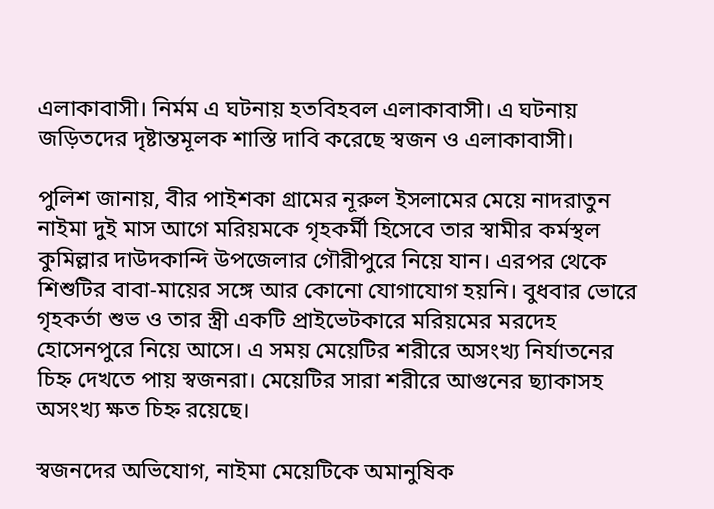এলাকাবাসী। নির্মম এ ঘটনায় হতবিহবল এলাকাবাসী। এ ঘটনায় জড়িতদের দৃষ্টান্তমূলক শাস্তি দাবি করেছে স্বজন ও এলাকাবাসী।

পুলিশ জানায়, বীর পাইশকা গ্রামের নূরুল ইসলামের মেয়ে নাদরাতুন নাইমা দুই মাস আগে মরিয়মকে গৃহকর্মী হিসেবে তার স্বামীর কর্মস্থল কুমিল্লার দাউদকান্দি উপজেলার গৌরীপুরে নিয়ে যান। এরপর থেকে শিশুটির বাবা-মায়ের সঙ্গে আর কোনো যোগাযোগ হয়নি। বুধবার ভোরে গৃহকর্তা শুভ ও তার স্ত্রী একটি প্রাইভেটকারে মরিয়মের মরদেহ হোসেনপুরে নিয়ে আসে। এ সময় মেয়েটির শরীরে অসংখ্য নির্যাতনের চিহ্ন দেখতে পায় স্বজনরা। মেয়েটির সারা শরীরে আগুনের ছ্যাকাসহ অসংখ্য ক্ষত চিহ্ন রয়েছে।

স্বজনদের অভিযোগ, নাইমা মেয়েটিকে অমানুষিক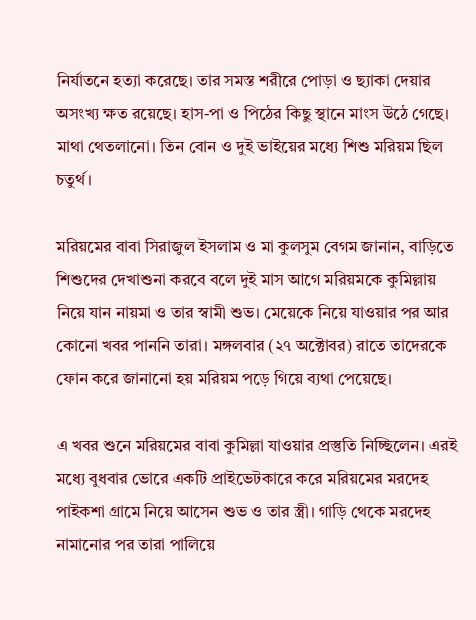নির্যাতনে হত্যা করেছে। তার সমস্ত শরীরে পোড়া ও ছ্যাকা দেয়ার অসংখ্য ক্ষত রয়েছে। হাস-পা ও পিঠের কিছু স্থানে মাংস উঠে গেছে। মাথা থেতলানো। তিন বোন ও দুই ভাইয়ের মধ্যে শিশু মরিয়ম ছিল চতুর্থ।

মরিয়মের বাবা সিরাজুল ইসলাম ও মা কুলসুম বেগম জানান, বাড়িতে শিশুদের দেখাশুনা করবে বলে দুই মাস আগে মরিয়মকে কুমিল্লায় নিয়ে যান নায়মা ও তার স্বামী শুভ। মেয়েকে নিয়ে যাওয়ার পর আর কোনো খবর পাননি তারা। মঙ্গলবার (২৭ অক্টোবর) রাতে তাদেরকে ফোন করে জানানো হয় মরিয়ম পড়ে গিয়ে ব্যথা পেয়েছে।

এ খবর শুনে মরিয়মের বাবা কুমিল্লা যাওয়ার প্রস্তুতি নিচ্ছিলেন। এরই মধ্যে বুধবার ভোরে একটি প্রাইভেটকারে করে মরিয়মের মরদেহ পাইকশা গ্রামে নিয়ে আসেন শুভ ও তার স্ত্রী। গাড়ি থেকে মরদেহ নামানোর পর তারা পালিয়ে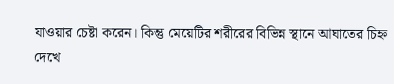যাওয়ার চেষ্টা করেন। কিন্তু মেয়েটির শরীরের বিভিন্ন স্থানে আঘাতের চিহ্ন দেখে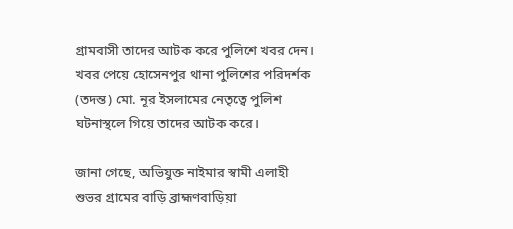গ্রামবাসী তাদের আটক করে পুলিশে খবর দেন। খবর পেয়ে হোসেনপুর থানা পুলিশের পরিদর্শক (তদন্ত) মো. নূর ইসলামের নেতৃত্বে পুলিশ ঘটনাস্থলে গিয়ে তাদের আটক করে।

জানা গেছে, অভিযুক্ত নাইমার স্বামী এলাহী শুভর গ্রামের বাড়ি ব্রাহ্মণবাড়িয়া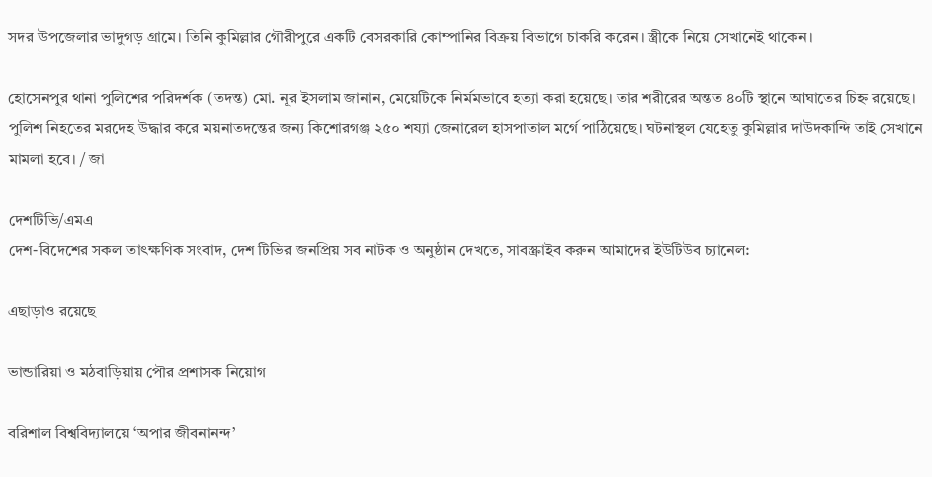সদর উপজেলার ভাদুগড় গ্রামে। তিনি কুমিল্লার গৌরীপুরে একটি বেসরকারি কোম্পানির বিক্রয় বিভাগে চাকরি করেন। স্ত্রীকে নিয়ে সেখানেই থাকেন।

হোসেনপুর থানা পুলিশের পরিদর্শক (তদন্ত) মো. নূর ইসলাম জানান, মেয়েটিকে নির্মমভাবে হত্যা করা হয়েছে। তার শরীরের অন্তত ৪০টি স্থানে আঘাতের চিহ্ন রয়েছে। পুলিশ নিহতের মরদেহ উদ্ধার করে ময়নাতদন্তের জন্য কিশোরগঞ্জ ২৫০ শয্যা জেনারেল হাসপাতাল মর্গে পাঠিয়েছে। ঘটনাস্থল যেহেতু কুমিল্লার দাউদকান্দি তাই সেখানে মামলা হবে। / জা

দেশটিভি/এমএ
দেশ-বিদেশের সকল তাৎক্ষণিক সংবাদ, দেশ টিভির জনপ্রিয় সব নাটক ও অনুষ্ঠান দেখতে, সাবস্ক্রাইব করুন আমাদের ইউটিউব চ্যানেল:

এছাড়াও রয়েছে

ভান্ডারিয়া ও মঠবাড়িয়ায় পৌর প্রশাসক নিয়োগ

বরিশাল বিশ্ববিদ্যালয়ে ‘অপার জীবনানন্দ’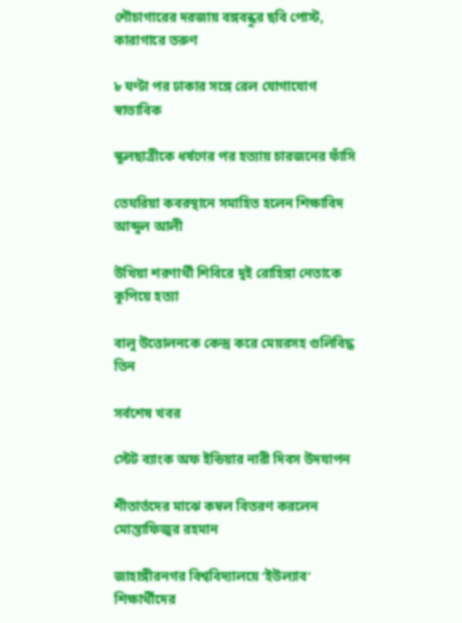শৌচাগারের দরজায় বঙ্গবন্ধুর ছবি পোস্ট, কারাগারে তরুণ

৮ ঘণ্টা পর ঢাকার সঙ্গে রেল যোগাযোগ স্বাভাবিক

স্কুলছাত্রীকে ধর্ষণের পর হত্যায় চারজনের ফাঁসি

তেঘরিয়া কবরস্থানে সমাহিত হলেন শিক্ষাবিদ আব্দুল আলী

উখিয়া শরণার্থী শিবিরে দুই রোহিঙ্গা নেতাকে কুপিয়ে হত্যা

বালু উত্তোলনকে কেন্দ্র করে মেয়রসহ গুলিবিদ্ধ তিন

সর্বশেষ খবর

স্টেট ব্যাংক অফ ইন্ডিয়ার নারী দিবস উদযাপন

শীতার্তদের মাঝে কম্বল বিতরণ করলেন মোস্তাফিজুর রহমান

জাহাঙ্গীরনগর বিশ্ববিদ্যালয়ে ‘ইউল্যাব’ শিক্ষার্থীদের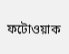ফটোওয়াক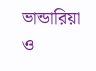ভান্ডারিয়া ও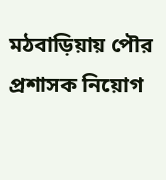মঠবাড়িয়ায় পৌর প্রশাসক নিয়োগ